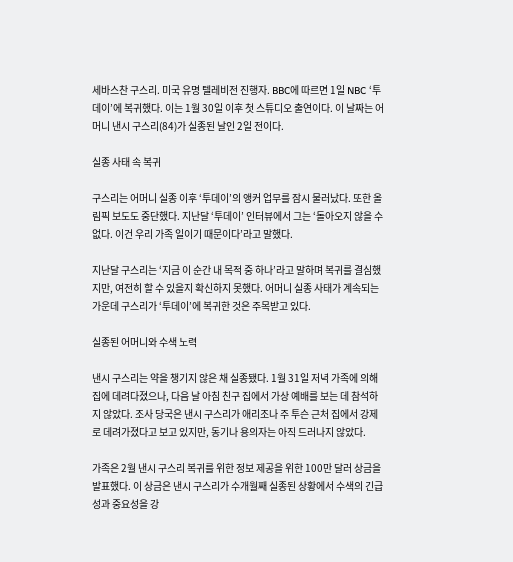세바스찬 구스리. 미국 유명 텔레비전 진행자. BBC에 따르면 1일 NBC ‘투데이’에 복귀했다. 이는 1월 30일 이후 첫 스튜디오 출연이다. 이 날짜는 어머니 낸시 구스리(84)가 실종된 날인 2일 전이다.

실종 사태 속 복귀

구스리는 어머니 실종 이후 ‘투데이’의 앵커 업무를 잠시 물러났다. 또한 올림픽 보도도 중단했다. 지난달 ‘투데이’ 인터뷰에서 그는 ‘돌아오지 않을 수 없다. 이건 우리 가족 일이기 때문이다’라고 말했다.

지난달 구스리는 ‘지금 이 순간 내 목적 중 하나’라고 말하며 복귀를 결심했지만, 여전히 할 수 있을지 확신하지 못했다. 어머니 실종 사태가 계속되는 가운데 구스리가 ‘투데이’에 복귀한 것은 주목받고 있다.

실종된 어머니와 수색 노력

낸시 구스리는 약을 챙기지 않은 채 실종됐다. 1월 31일 저녁 가족에 의해 집에 데려다졌으나, 다음 날 아침 친구 집에서 가상 예배를 보는 데 참석하지 않았다. 조사 당국은 낸시 구스리가 애리조나 주 투슨 근처 집에서 강제로 데려가졌다고 보고 있지만, 동기나 용의자는 아직 드러나지 않았다.

가족은 2월 낸시 구스리 복귀를 위한 정보 제공을 위한 100만 달러 상금을 발표했다. 이 상금은 낸시 구스리가 수개월째 실종된 상황에서 수색의 긴급성과 중요성을 강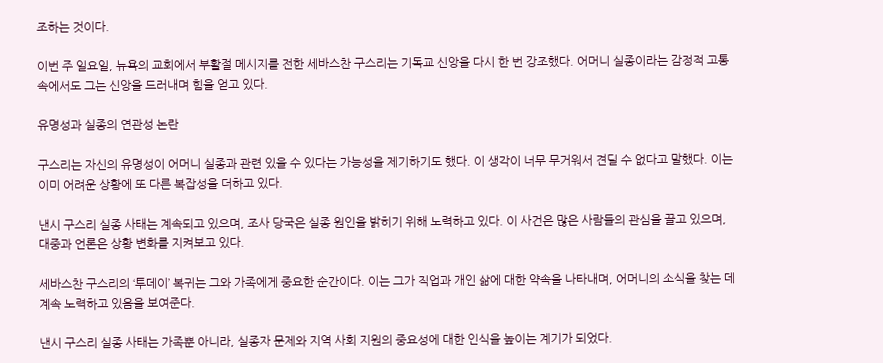조하는 것이다.

이번 주 일요일, 뉴욕의 교회에서 부활절 메시지를 전한 세바스찬 구스리는 기독교 신앙을 다시 한 번 강조했다. 어머니 실종이라는 감정적 고통 속에서도 그는 신앙을 드러내며 힘을 얻고 있다.

유명성과 실종의 연관성 논란

구스리는 자신의 유명성이 어머니 실종과 관련 있을 수 있다는 가능성을 제기하기도 했다. 이 생각이 너무 무거워서 견딜 수 없다고 말했다. 이는 이미 어려운 상황에 또 다른 복잡성을 더하고 있다.

낸시 구스리 실종 사태는 계속되고 있으며, 조사 당국은 실종 원인을 밝히기 위해 노력하고 있다. 이 사건은 많은 사람들의 관심을 끌고 있으며, 대중과 언론은 상황 변화를 지켜보고 있다.

세바스찬 구스리의 ‘투데이’ 복귀는 그와 가족에게 중요한 순간이다. 이는 그가 직업과 개인 삶에 대한 약속을 나타내며, 어머니의 소식을 찾는 데 계속 노력하고 있음을 보여준다.

낸시 구스리 실종 사태는 가족뿐 아니라, 실종자 문제와 지역 사회 지원의 중요성에 대한 인식을 높이는 계기가 되었다.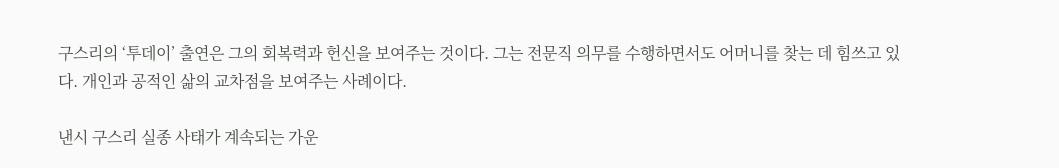구스리의 ‘투데이’ 출연은 그의 회복력과 헌신을 보여주는 것이다. 그는 전문직 의무를 수행하면서도 어머니를 찾는 데 힘쓰고 있다. 개인과 공적인 삶의 교차점을 보여주는 사례이다.

낸시 구스리 실종 사태가 계속되는 가운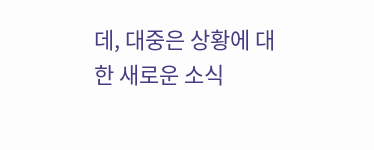데, 대중은 상황에 대한 새로운 소식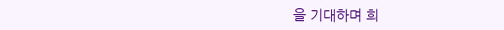을 기대하며 희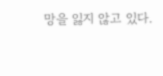망을 잃지 않고 있다.